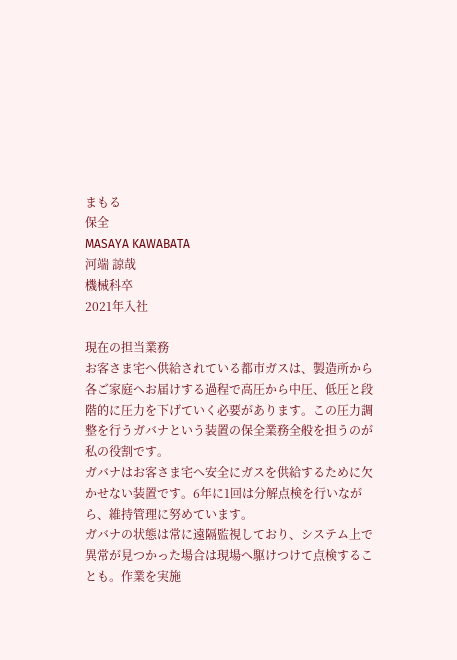まもる
保全
MASAYA KAWABATA
河端 諒哉
機械科卒
2021年入社

現在の担当業務
お客さま宅へ供給されている都市ガスは、製造所から各ご家庭へお届けする過程で高圧から中圧、低圧と段階的に圧力を下げていく必要があります。この圧力調整を行うガバナという装置の保全業務全般を担うのが私の役割です。
ガバナはお客さま宅へ安全にガスを供給するために欠かせない装置です。6年に1回は分解点検を行いながら、維持管理に努めています。
ガバナの状態は常に遠隔監視しており、システム上で異常が見つかった場合は現場へ駆けつけて点検することも。作業を実施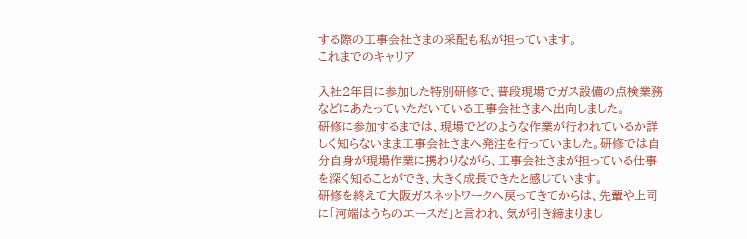する際の工事会社さまの采配も私が担っています。
これまでのキャリア

入社2年目に参加した特別研修で、普段現場でガス設備の点検業務などにあたっていただいている工事会社さまへ出向しました。
研修に参加するまでは、現場でどのような作業が行われているか詳しく知らないまま工事会社さまへ発注を行っていました。研修では自分自身が現場作業に携わりながら、工事会社さまが担っている仕事を深く知ることができ、大きく成長できたと感じています。
研修を終えて大阪ガスネットワークへ戻ってきてからは、先輩や上司に「河端はうちのエースだ」と言われ、気が引き締まりまし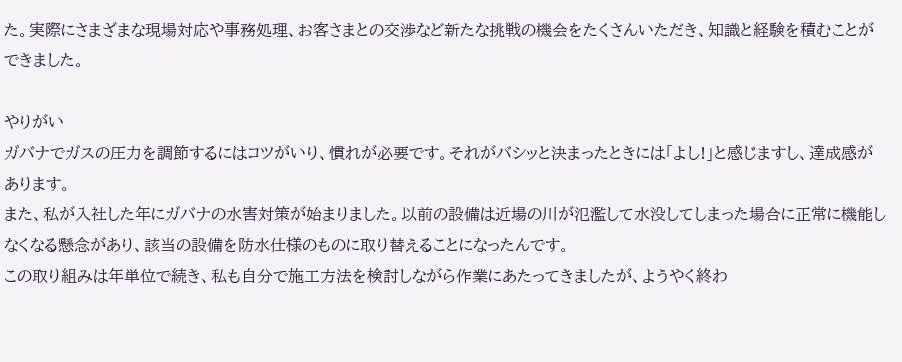た。実際にさまざまな現場対応や事務処理、お客さまとの交渉など新たな挑戦の機会をたくさんいただき、知識と経験を積むことができました。

やりがい
ガバナでガスの圧力を調節するにはコツがいり、慣れが必要です。それがバシッと決まったときには「よし!」と感じますし、達成感があります。
また、私が入社した年にガバナの水害対策が始まりました。以前の設備は近場の川が氾濫して水没してしまった場合に正常に機能しなくなる懸念があり、該当の設備を防水仕様のものに取り替えることになったんです。
この取り組みは年単位で続き、私も自分で施工方法を検討しながら作業にあたってきましたが、ようやく終わ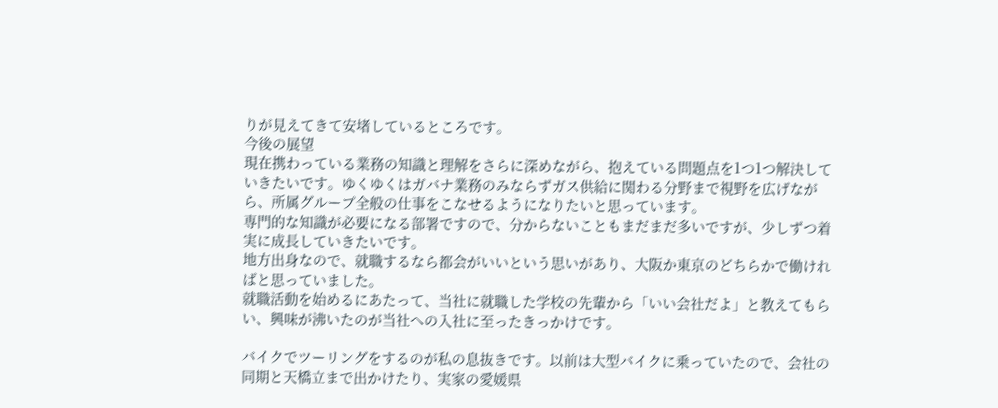りが見えてきて安堵しているところです。
今後の展望
現在携わっている業務の知識と理解をさらに深めながら、抱えている問題点を1つ1つ解決していきたいです。ゆくゆくはガバナ業務のみならずガス供給に関わる分野まで視野を広げながら、所属グループ全般の仕事をこなせるようになりたいと思っています。
専門的な知識が必要になる部署ですので、分からないこともまだまだ多いですが、少しずつ着実に成長していきたいです。
地方出身なので、就職するなら都会がいいという思いがあり、大阪か東京のどちらかで働ければと思っていました。
就職活動を始めるにあたって、当社に就職した学校の先輩から「いい会社だよ」と教えてもらい、興味が沸いたのが当社への入社に至ったきっかけです。

バイクでツーリングをするのが私の息抜きです。以前は大型バイクに乗っていたので、会社の同期と天橋立まで出かけたり、実家の愛媛県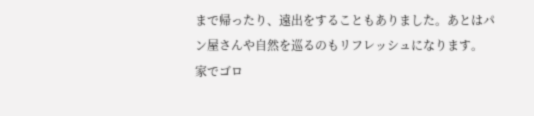まで帰ったり、遠出をすることもありました。あとはパン屋さんや自然を巡るのもリフレッシュになります。
家でゴロ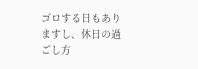ゴロする日もありますし、休日の過ごし方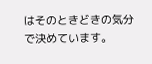はそのときどきの気分で決めています。